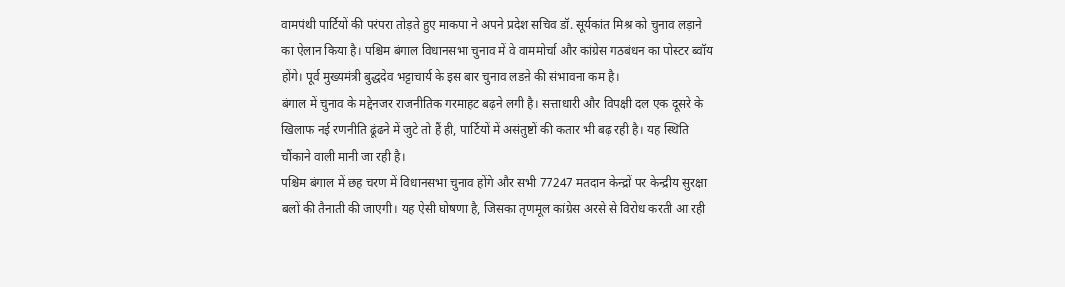वामपंथी पार्टियों की परंपरा तोड़ते हुए माकपा ने अपने प्रदेश सचिव डॉ. सूर्यकांत मिश्र को चुनाव लड़ाने का ऐलान किया है। पश्चिम बंगाल विधानसभा चुनाव में वे वाममोर्चा और कांग्रेस गठबंधन का पोस्टर ब्वॉय होंगे। पूर्व मुख्यमंत्री बुद्धदेव भट्टाचार्य के इस बार चुनाव लडऩे की संभावना कम है।
बंगाल में चुनाव के मद्देनजर राजनीतिक गरमाहट बढ़ने लगी है। सत्ताधारी और विपक्षी दल एक दूसरे के खिलाफ नई रणनीति ढूंढने में जुटे तो हैं ही, पार्टियों में असंतुष्टों की कतार भी बढ़ रही है। यह स्थिति चौंकाने वाली मानी जा रही है।
पश्चिम बंगाल में छह चरण में विधानसभा चुनाव होंगे और सभी 77247 मतदान केन्द्रों पर केन्द्रीय सुरक्षा बलों की तैनाती की जाएगी। यह ऐसी घोषणा है, जिसका तृणमूल कांग्रेस अरसे से विरोध करती आ रही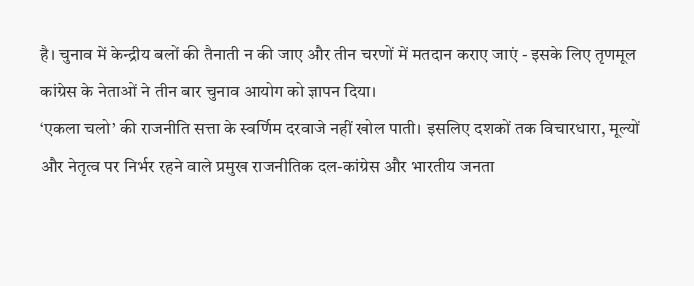है। चुनाव में केन्द्रीय बलों की तैनाती न की जाए और तीन चरणों में मतदान कराए जाएं - इसके लिए तृणमूल कांग्रेस के नेताओं ने तीन बार चुनाव आयोग को ज्ञापन दिया।
‘एकला चलो’ की राजनीति सत्ता के स्वर्णिम दरवाजे नहीं खोल पाती। इसलिए दशकों तक विचारधारा, मूल्यों और नेतृत्व पर निर्भर रहने वाले प्रमुख राजनीतिक दल-कांग्रेस और भारतीय जनता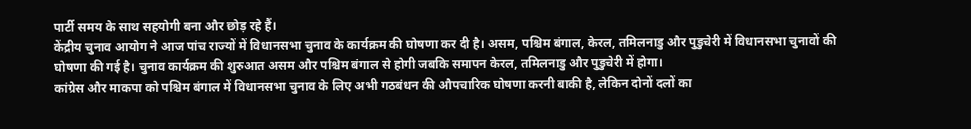पार्टी समय के साथ सहयोगी बना और छोड़ रहे हैं।
केंद्रीय चुनाव आयोग ने आज पांच राज्यों में विधानसभा चुनाव के कार्यक्रम की घोषणा कर दी है। असम, पश्चिम बंगाल, केरल, तमिलनाडु और पुडुचेरी में विधानसभा चुनावों की घोषणा की गई है। चुनाव कार्यक्रम की शुरुआत असम और पश्चिम बंगाल से होगी जबकि समापन केरल, तमिलनाडु और पुडुचेरी में होगा।
कांग्रेस और माकपा को पश्चिम बंगाल में विधानसभा चुनाव के लिए अभी गठबंधन की औपचारिक घोषणा करनी बाकी है, लेकिन दोनों दलों का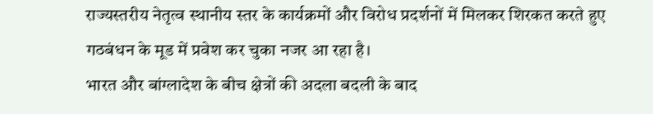राज्यस्तरीय नेतृत्व स्थानीय स्तर के कार्यक्रमों और विरोध प्रदर्शनों में मिलकर शिरकत करते हुए गठबंधन के मूड में प्रवेश कर चुका नजर आ रहा है।
भारत और बांग्लादेश के बीच क्षेत्रों की अदला बदली के बाद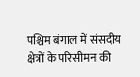पश्चिम बंगाल में संसदीय क्षेत्रों के परिसीमन की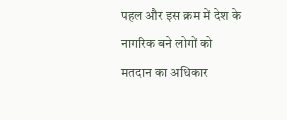पहल और इस क्रम में देश के नागरिक बने लोगों को मतदान का अधिकार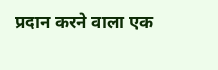प्रदान करने वाला एक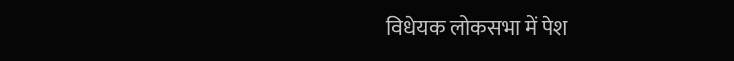विधेयक लोकसभा में पेश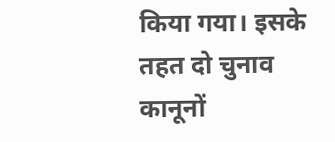किया गया। इसके तहत दो चुनाव कानूनों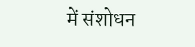में संशोधन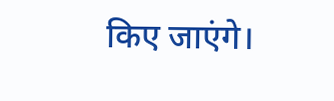किए जाएंगे।